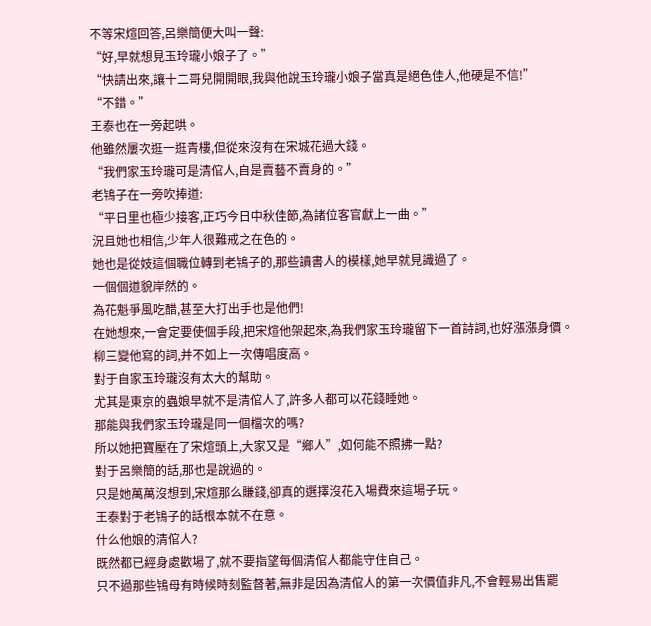不等宋煊回答,呂樂簡便大叫一聲:
“好,早就想見玉玲瓏小娘子了。”
“快請出來,讓十二哥兒開開眼,我與他說玉玲瓏小娘子當真是絕色佳人,他硬是不信!”
“不錯。”
王泰也在一旁起哄。
他雖然屢次逛一逛青樓,但從來沒有在宋城花過大錢。
“我們家玉玲瓏可是清倌人,自是賣藝不賣身的。”
老鴇子在一旁吹捧道:
“平日里也極少接客,正巧今日中秋佳節,為諸位客官獻上一曲。”
況且她也相信,少年人很難戒之在色的。
她也是從妓這個職位轉到老鴇子的,那些讀書人的模樣,她早就見識過了。
一個個道貌岸然的。
為花魁爭風吃醋,甚至大打出手也是他們!
在她想來,一會定要使個手段,把宋煊他架起來,為我們家玉玲瓏留下一首詩詞,也好漲漲身價。
柳三變他寫的詞,并不如上一次傳唱度高。
對于自家玉玲瓏沒有太大的幫助。
尤其是東京的蟲娘早就不是清倌人了,許多人都可以花錢睡她。
那能與我們家玉玲瓏是同一個檔次的嗎?
所以她把寶壓在了宋煊頭上,大家又是“鄉人”,如何能不照拂一點?
對于呂樂簡的話,那也是說過的。
只是她萬萬沒想到,宋煊那么賺錢,卻真的選擇沒花入場費來這場子玩。
王泰對于老鴇子的話根本就不在意。
什么他娘的清倌人?
既然都已經身處歡場了,就不要指望每個清倌人都能守住自己。
只不過那些鴇母有時候時刻監督著,無非是因為清倌人的第一次價值非凡,不會輕易出售罷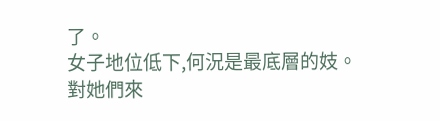了。
女子地位低下,何況是最底層的妓。
對她們來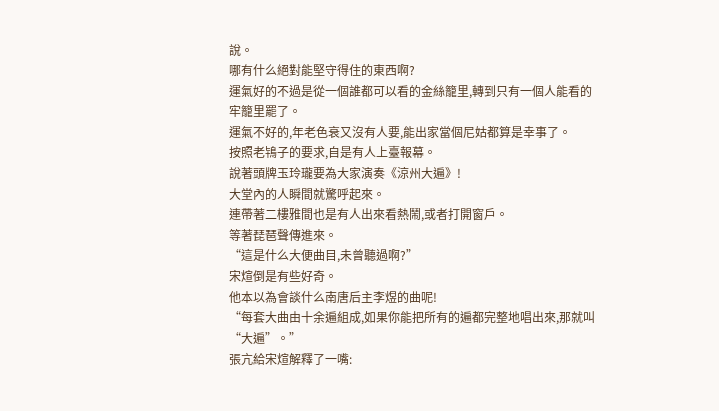說。
哪有什么絕對能堅守得住的東西啊?
運氣好的不過是從一個誰都可以看的金絲籠里,轉到只有一個人能看的牢籠里罷了。
運氣不好的,年老色衰又沒有人要,能出家當個尼姑都算是幸事了。
按照老鴇子的要求,自是有人上臺報幕。
說著頭牌玉玲瓏要為大家演奏《涼州大遍》!
大堂內的人瞬間就驚呼起來。
連帶著二樓雅間也是有人出來看熱鬧,或者打開窗戶。
等著琵琶聲傳進來。
“這是什么大便曲目,未曾聽過啊?”
宋煊倒是有些好奇。
他本以為會談什么南唐后主李煜的曲呢!
“每套大曲由十余遍組成,如果你能把所有的遍都完整地唱出來,那就叫“大遍”。”
張亢給宋煊解釋了一嘴: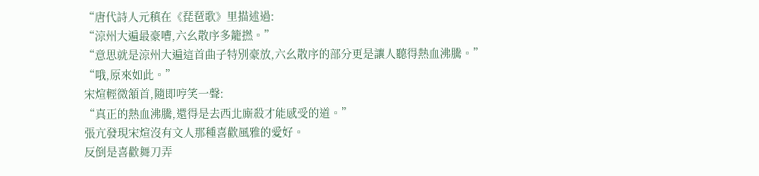“唐代詩人元稹在《琵琶歌》里描述過:
“涼州大遍最豪嘈,六幺散序多籠撚。”
“意思就是涼州大遍這首曲子特別豪放,六幺散序的部分更是讓人聽得熱血沸騰。”
“哦,原來如此。”
宋煊輕微頷首,隨即哼笑一聲:
“真正的熱血沸騰,還得是去西北廝殺才能感受的道。”
張亢發現宋煊沒有文人那種喜歡風雅的愛好。
反倒是喜歡舞刀弄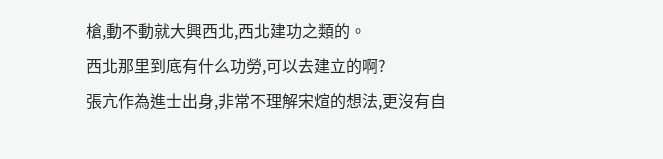槍,動不動就大興西北,西北建功之類的。
西北那里到底有什么功勞,可以去建立的啊?
張亢作為進士出身,非常不理解宋煊的想法,更沒有自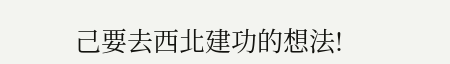己要去西北建功的想法!